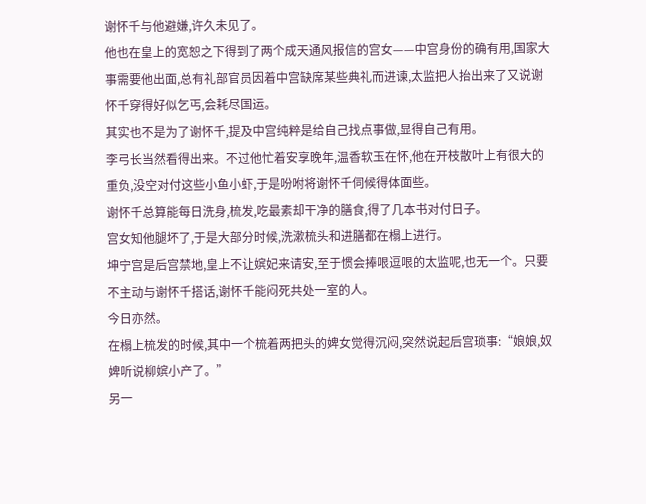谢怀千与他避嫌,许久未见了。
他也在皇上的宽恕之下得到了两个成天通风报信的宫女——中宫身份的确有用,国家大事需要他出面,总有礼部官员因着中宫缺席某些典礼而进谏,太监把人抬出来了又说谢怀千穿得好似乞丐,会耗尽国运。
其实也不是为了谢怀千,提及中宫纯粹是给自己找点事做,显得自己有用。
李弓长当然看得出来。不过他忙着安享晚年,温香软玉在怀,他在开枝散叶上有很大的重负,没空对付这些小鱼小虾,于是吩咐将谢怀千伺候得体面些。
谢怀千总算能每日洗身,梳发,吃最素却干净的膳食,得了几本书对付日子。
宫女知他腿坏了,于是大部分时候,洗漱梳头和进膳都在榻上进行。
坤宁宫是后宫禁地,皇上不让嫔妃来请安,至于惯会捧哏逗哏的太监呢,也无一个。只要不主动与谢怀千搭话,谢怀千能闷死共处一室的人。
今日亦然。
在榻上梳发的时候,其中一个梳着两把头的婢女觉得沉闷,突然说起后宫琐事:“娘娘,奴婢听说柳嫔小产了。”
另一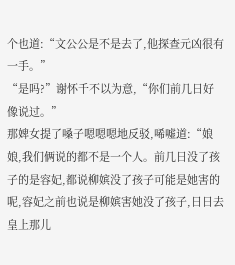个也道:“文公公是不是去了,他探查元凶很有一手。”
“是吗?”谢怀千不以为意,“你们前几日好像说过。”
那婢女提了嗓子嗯嗯嗯地反驳,唏嘘道:“娘娘,我们俩说的都不是一个人。前几日没了孩子的是容妃,都说柳嫔没了孩子可能是她害的呢,容妃之前也说是柳嫔害她没了孩子,日日去皇上那儿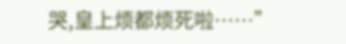哭,皇上烦都烦死啦……”